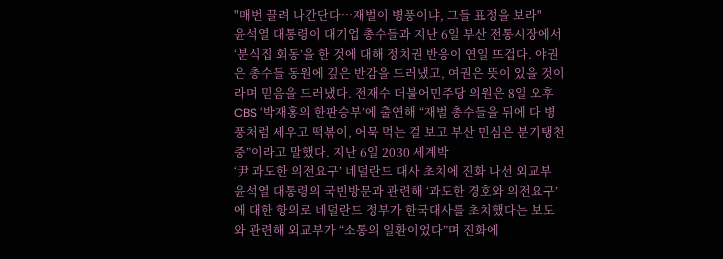"매번 끌려 나간단다…재벌이 병풍이냐, 그들 표정을 보라"
윤석열 대통령이 대기업 총수들과 지난 6일 부산 전통시장에서 ‘분식집 회동’을 한 것에 대해 정치권 반응이 연일 뜨겁다. 야권은 총수들 동원에 깊은 반감을 드러냈고, 여권은 뜻이 있을 것이라며 믿음을 드러냈다. 전재수 더불어민주당 의원은 8일 오후 CBS ‘박재홍의 한판승부’에 출연해 “재벌 총수들을 뒤에 다 병풍처럼 세우고 떡볶이, 어묵 먹는 걸 보고 부산 민심은 분기탱천 중”이라고 말했다. 지난 6일 2030 세계박
‘尹 과도한 의전요구’ 네덜란드 대사 초치에 진화 나선 외교부
윤석열 대통령의 국빈방문과 관련해 ‘과도한 경호와 의전요구’에 대한 항의로 네덜란드 정부가 한국대사를 초치했다는 보도와 관련해 외교부가 “소통의 일환이었다”며 진화에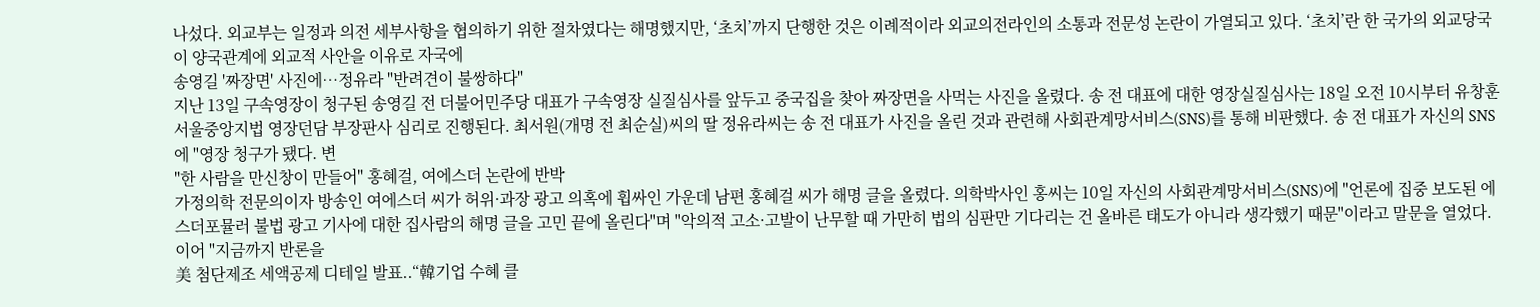나섰다. 외교부는 일정과 의전 세부사항을 협의하기 위한 절차였다는 해명했지만, ‘초치’까지 단행한 것은 이례적이라 외교의전라인의 소통과 전문성 논란이 가열되고 있다. ‘초치’란 한 국가의 외교당국이 양국관계에 외교적 사안을 이유로 자국에
송영길 '짜장면' 사진에…정유라 "반려견이 불쌍하다"
지난 13일 구속영장이 청구된 송영길 전 더불어민주당 대표가 구속영장 실질심사를 앞두고 중국집을 찾아 짜장면을 사먹는 사진을 올렸다. 송 전 대표에 대한 영장실질심사는 18일 오전 10시부터 유창훈 서울중앙지법 영장던담 부장판사 심리로 진행된다. 최서원(개명 전 최순실)씨의 딸 정유라씨는 송 전 대표가 사진을 올린 것과 관련해 사회관계망서비스(SNS)를 통해 비판했다. 송 전 대표가 자신의 SNS에 "영장 청구가 됐다. 변
"한 사람을 만신창이 만들어" 홍혜걸, 여에스더 논란에 반박
가정의학 전문의이자 방송인 여에스더 씨가 허위·과장 광고 의혹에 휩싸인 가운데 남편 홍혜걸 씨가 해명 글을 올렸다. 의학박사인 홍씨는 10일 자신의 사회관계망서비스(SNS)에 "언론에 집중 보도된 에스더포뮬러 불법 광고 기사에 대한 집사람의 해명 글을 고민 끝에 올린다"며 "악의적 고소·고발이 난무할 때 가만히 법의 심판만 기다리는 건 올바른 태도가 아니라 생각했기 때문"이라고 말문을 열었다. 이어 "지금까지 반론을
美 첨단제조 세액공제 디테일 발표..“韓기업 수혜 클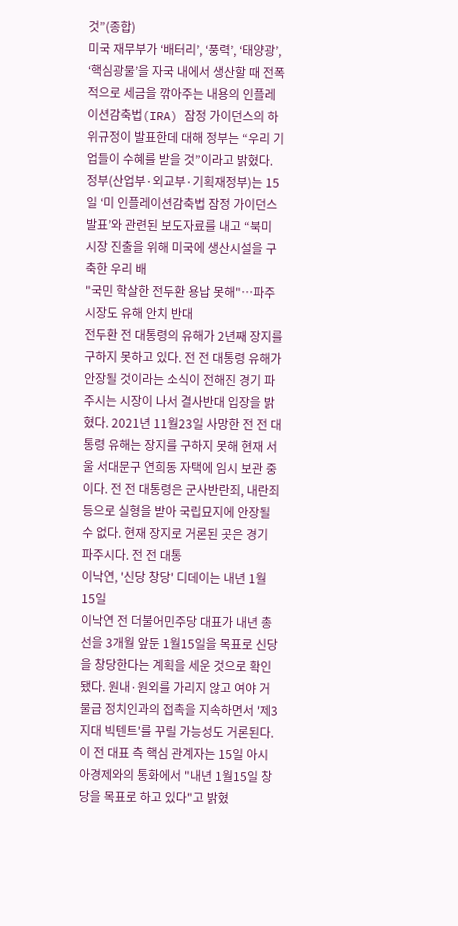것”(종합)
미국 재무부가 ‘배터리’, ‘풍력’, ‘태양광’, ‘핵심광물’을 자국 내에서 생산할 때 전폭적으로 세금을 깎아주는 내용의 인플레이션감축법(IRA) 잠정 가이던스의 하위규정이 발표한데 대해 정부는 “우리 기업들이 수혜를 받을 것”이라고 밝혔다. 정부(산업부·외교부·기획재정부)는 15일 ‘미 인플레이션감축법 잠정 가이던스 발표’와 관련된 보도자료를 내고 “북미 시장 진출을 위해 미국에 생산시설을 구축한 우리 배
"국민 학살한 전두환 용납 못해"…파주시장도 유해 안치 반대
전두환 전 대통령의 유해가 2년째 장지를 구하지 못하고 있다. 전 전 대통령 유해가 안장될 것이라는 소식이 전해진 경기 파주시는 시장이 나서 결사반대 입장을 밝혔다. 2021년 11월23일 사망한 전 전 대통령 유해는 장지를 구하지 못해 현재 서울 서대문구 연희동 자택에 임시 보관 중이다. 전 전 대통령은 군사반란죄, 내란죄 등으로 실형을 받아 국립묘지에 안장될 수 없다. 현재 장지로 거론된 곳은 경기 파주시다. 전 전 대통
이낙연, '신당 창당' 디데이는 내년 1월15일
이낙연 전 더불어민주당 대표가 내년 총선을 3개월 앞둔 1월15일을 목표로 신당을 창당한다는 계획을 세운 것으로 확인됐다. 원내·원외를 가리지 않고 여야 거물급 정치인과의 접촉을 지속하면서 '제3지대 빅텐트'를 꾸릴 가능성도 거론된다. 이 전 대표 측 핵심 관계자는 15일 아시아경제와의 통화에서 "내년 1월15일 창당을 목표로 하고 있다"고 밝혔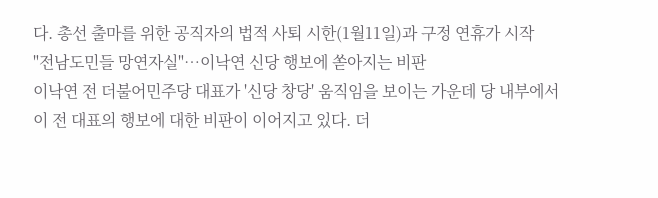다. 총선 출마를 위한 공직자의 법적 사퇴 시한(1월11일)과 구정 연휴가 시작
"전남도민들 망연자실"…이낙연 신당 행보에 쏟아지는 비판
이낙연 전 더불어민주당 대표가 '신당 창당' 움직임을 보이는 가운데 당 내부에서 이 전 대표의 행보에 대한 비판이 이어지고 있다. 더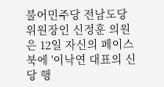불어민주당 전남도당 위원장인 신정훈 의원은 12일 자신의 페이스북에 '이낙연 대표의 신당 행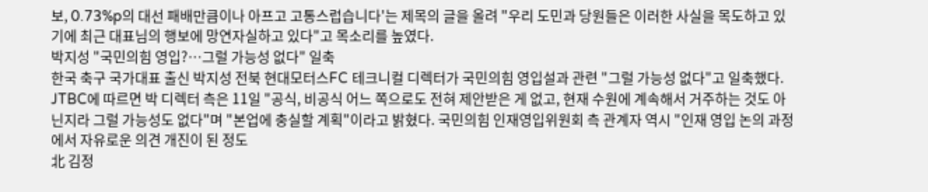보, 0.73%p의 대선 패배만큼이나 아프고 고통스럽습니다'는 제목의 글을 올려 "우리 도민과 당원들은 이러한 사실을 목도하고 있기에 최근 대표님의 행보에 망연자실하고 있다"고 목소리를 높였다.
박지성 "국민의힘 영입?…그럴 가능성 없다" 일축
한국 축구 국가대표 출신 박지성 전북 현대모터스FC 테크니컬 디렉터가 국민의힘 영입설과 관련 "그럴 가능성 없다"고 일축했다. JTBC에 따르면 박 디렉터 측은 11일 "공식, 비공식 어느 쪽으로도 전혀 제안받은 게 없고, 현재 수원에 계속해서 거주하는 것도 아닌지라 그럴 가능성도 없다"며 "본업에 충실할 계획"이라고 밝혔다. 국민의힘 인재영입위원회 측 관계자 역시 "인재 영입 논의 과정에서 자유로운 의견 개진이 된 정도
北 김정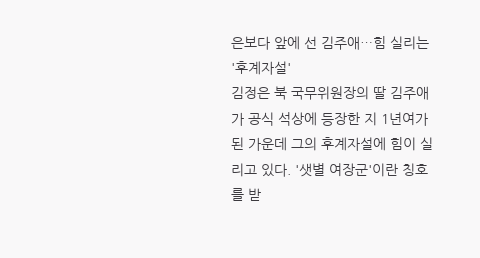은보다 앞에 선 김주애…힘 실리는 '후계자설'
김정은 북 국무위원장의 딸 김주애가 공식 석상에 등장한 지 1년여가 된 가운데 그의 후계자설에 힘이 실리고 있다. '샛별 여장군'이란 칭호를 받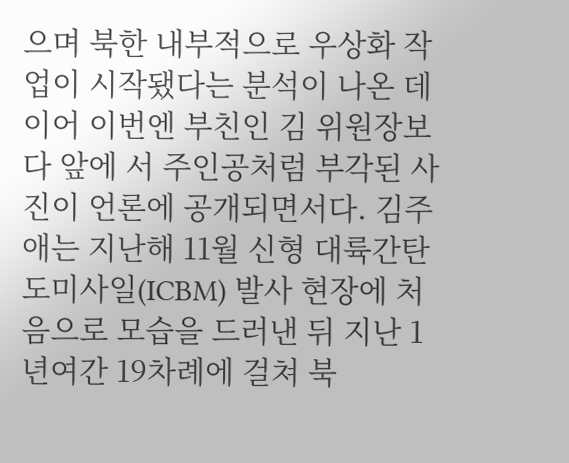으며 북한 내부적으로 우상화 작업이 시작됐다는 분석이 나온 데 이어 이번엔 부친인 김 위원장보다 앞에 서 주인공처럼 부각된 사진이 언론에 공개되면서다. 김주애는 지난해 11월 신형 대륙간탄도미사일(ICBM) 발사 현장에 처음으로 모습을 드러낸 뒤 지난 1년여간 19차례에 걸쳐 북